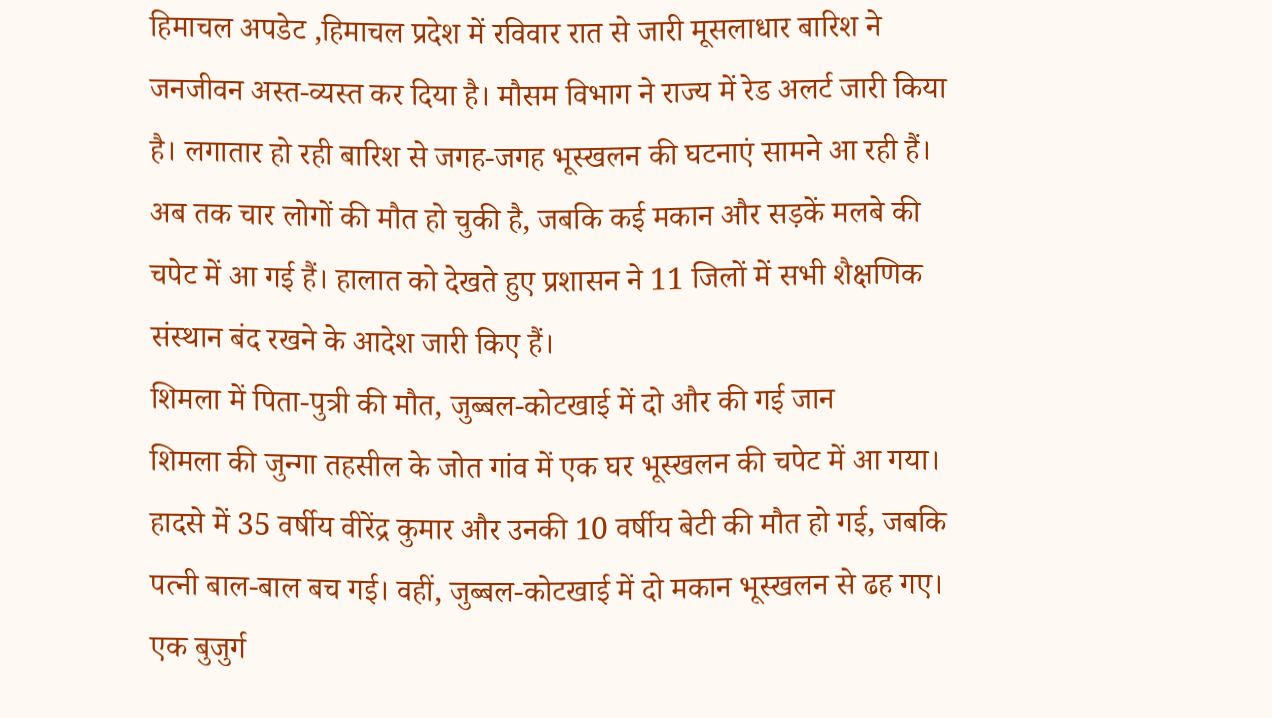हिमाचल अपडेट ,हिमाचल प्रदेश में रविवार रात से जारी मूसलाधार बारिश ने जनजीवन अस्त-व्यस्त कर दिया है। मौसम विभाग ने राज्य में रेड अलर्ट जारी किया है। लगातार हो रही बारिश से जगह-जगह भूस्खलन की घटनाएं सामने आ रही हैं। अब तक चार लोगों की मौत हो चुकी है, जबकि कई मकान और सड़कें मलबे की चपेट में आ गई हैं। हालात को देखते हुए प्रशासन ने 11 जिलों में सभी शैक्षणिक संस्थान बंद रखने के आदेश जारी किए हैं।
शिमला में पिता-पुत्री की मौत, जुब्बल-कोटखाई में दो और की गई जान
शिमला की जुन्गा तहसील के जोत गांव में एक घर भूस्खलन की चपेट में आ गया। हादसे में 35 वर्षीय वीरेंद्र कुमार और उनकी 10 वर्षीय बेटी की मौत हो गई, जबकि पत्नी बाल-बाल बच गई। वहीं, जुब्बल-कोटखाई में दो मकान भूस्खलन से ढह गए। एक बुजुर्ग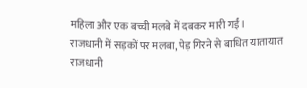महिला और एक बच्ची मलबे में दबकर मारी गईं।
राजधानी में सड़कों पर मलबा, पेड़ गिरने से बाधित यातायात
राजधानी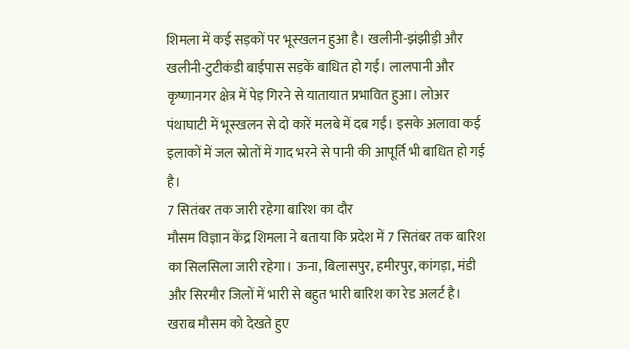शिमला में कई सड़कों पर भूस्खलन हुआ है। खलीनी-झंझीड़ी और खलीनी-टुटीकंडी बाईपास सड़कें बाधित हो गईं। लालपानी और कृष्णानगर क्षेत्र में पेड़ गिरने से यातायात प्रभावित हुआ। लोअर पंथाघाटी में भूस्खलन से दो कारें मलबे में दब गईं। इसके अलावा कई इलाकों में जल स्रोतों में गाद भरने से पानी की आपूर्ति भी बाधित हो गई है।
7 सितंबर तक जारी रहेगा बारिश का दौर
मौसम विज्ञान केंद्र शिमला ने बताया कि प्रदेश में 7 सितंबर तक बारिश का सिलसिला जारी रहेगा। ऊना, बिलासपुर, हमीरपुर, कांगड़ा, मंडी और सिरमौर जिलों में भारी से बहुत भारी बारिश का रेड अलर्ट है। खराब मौसम को देखते हुए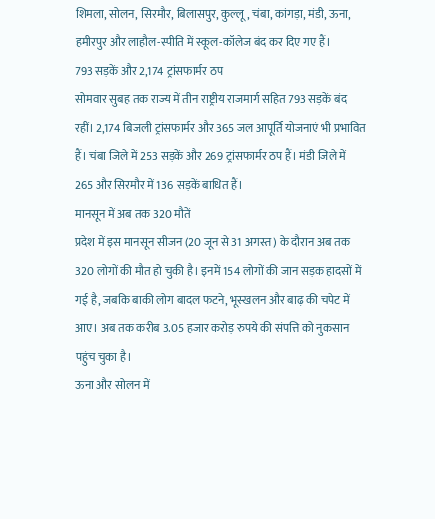शिमला, सोलन, सिरमौर, बिलासपुर, कुल्लू, चंबा, कांगड़ा, मंडी, ऊना, हमीरपुर और लाहौल-स्पीति में स्कूल-कॉलेज बंद कर दिए गए हैं।
793 सड़कें और 2,174 ट्रांसफार्मर ठप
सोमवार सुबह तक राज्य में तीन राष्ट्रीय राजमार्ग सहित 793 सड़कें बंद रहीं। 2,174 बिजली ट्रांसफार्मर और 365 जल आपूर्ति योजनाएं भी प्रभावित हैं। चंबा जिले में 253 सड़कें और 269 ट्रांसफार्मर ठप हैं। मंडी जिले में 265 और सिरमौर में 136 सड़कें बाधित हैं।
मानसून में अब तक 320 मौतें
प्रदेश में इस मानसून सीजन (20 जून से 31 अगस्त) के दौरान अब तक 320 लोगों की मौत हो चुकी है। इनमें 154 लोगों की जान सड़क हादसों में गई है, जबकि बाकी लोग बादल फटने, भूस्खलन और बाढ़ की चपेट में आए। अब तक करीब 3.05 हजार करोड़ रुपये की संपत्ति को नुकसान पहुंच चुका है।
ऊना और सोलन में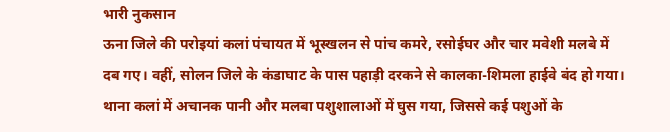भारी नुकसान
ऊना जिले की परोइयां कलां पंचायत में भूस्खलन से पांच कमरे, रसोईघर और चार मवेशी मलबे में दब गए। वहीं, सोलन जिले के कंडाघाट के पास पहाड़ी दरकने से कालका-शिमला हाईवे बंद हो गया। थाना कलां में अचानक पानी और मलबा पशुशालाओं में घुस गया, जिससे कई पशुओं के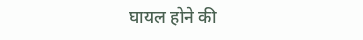घायल होने की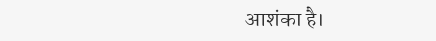आशंका है।